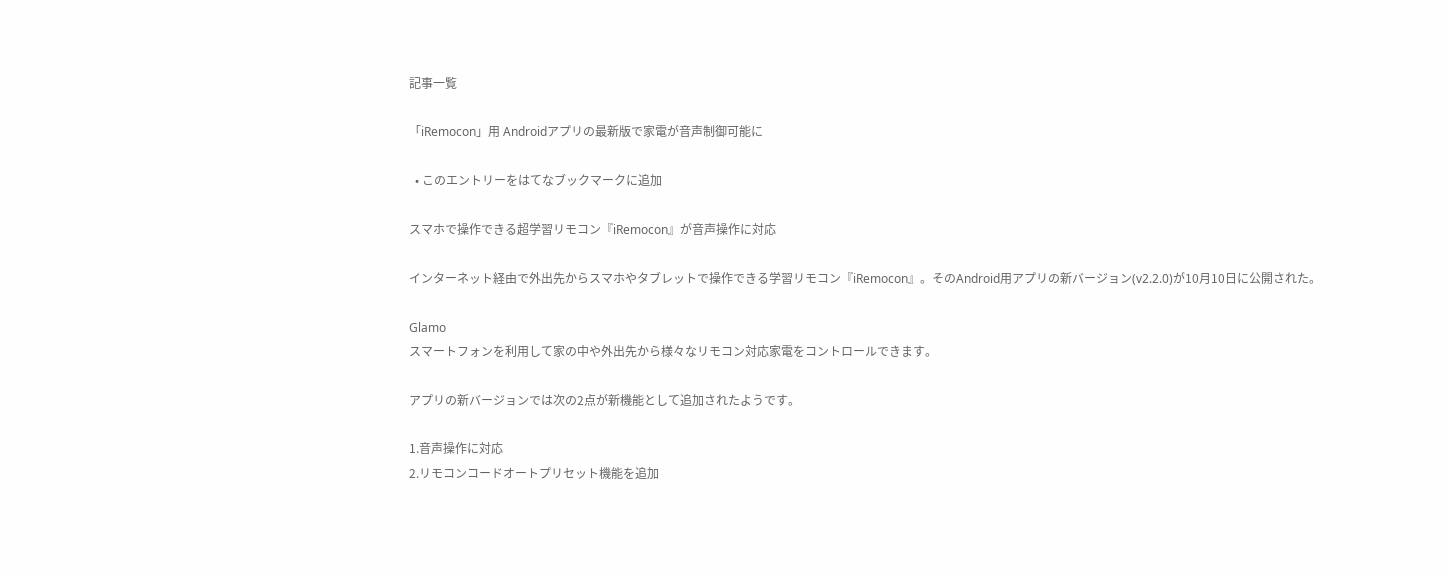記事一覧

「iRemocon」用 Androidアプリの最新版で家電が音声制御可能に

  • このエントリーをはてなブックマークに追加

スマホで操作できる超学習リモコン『iRemocon』が音声操作に対応

インターネット経由で外出先からスマホやタブレットで操作できる学習リモコン『iRemocon』。そのAndroid用アプリの新バージョン(v2.2.0)が10月10日に公開された。

Glamo
スマートフォンを利用して家の中や外出先から様々なリモコン対応家電をコントロールできます。

アプリの新バージョンでは次の2点が新機能として追加されたようです。

1.音声操作に対応
2.リモコンコードオートプリセット機能を追加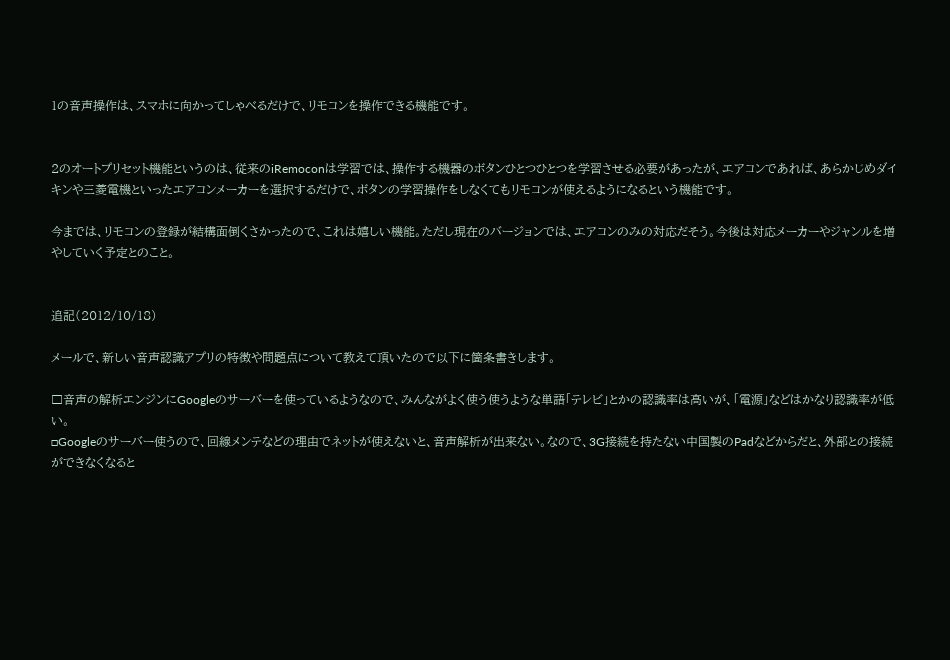1の音声操作は、スマホに向かってしゃべるだけで、リモコンを操作できる機能です。


2のオートプリセット機能というのは、従来のiRemoconは学習では、操作する機器のボタンひとつひとつを学習させる必要があったが、エアコンであれば、あらかじめダイキンや三菱電機といったエアコンメーカーを選択するだけで、ボタンの学習操作をしなくてもリモコンが使えるようになるという機能です。

今までは、リモコンの登録が結構面倒くさかったので、これは嬉しい機能。ただし現在のバージョンでは、エアコンのみの対応だそう。今後は対応メーカーやジャンルを増やしていく予定とのこと。


追記(2012/10/18)

メールで、新しい音声認識アプリの特徴や問題点について教えて頂いたので以下に箇条書きします。

□音声の解析エンジンにGoogleのサーバーを使っているようなので、みんながよく使う使うような単語「テレビ」とかの認識率は高いが、「電源」などはかなり認識率が低い。
□Googleのサーバー使うので、回線メンテなどの理由でネットが使えないと、音声解析が出来ない。なので、3G接続を持たない中国製のPadなどからだと、外部との接続ができなくなると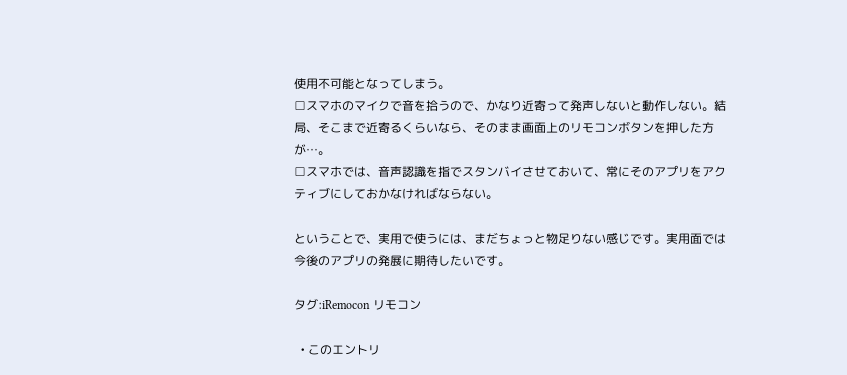使用不可能となってしまう。
□スマホのマイクで音を拾うので、かなり近寄って発声しないと動作しない。結局、そこまで近寄るくらいなら、そのまま画面上のリモコンボタンを押した方が…。
□スマホでは、音声認識を指でスタンバイさせておいて、常にそのアプリをアクティブにしておかなければならない。

ということで、実用で使うには、まだちょっと物足りない感じです。実用面では今後のアプリの発展に期待したいです。

タグ:iRemocon リモコン

  • このエントリ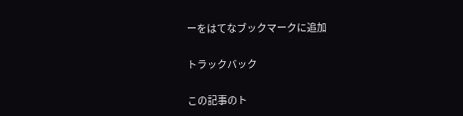ーをはてなブックマークに追加

トラックバック

この記事のト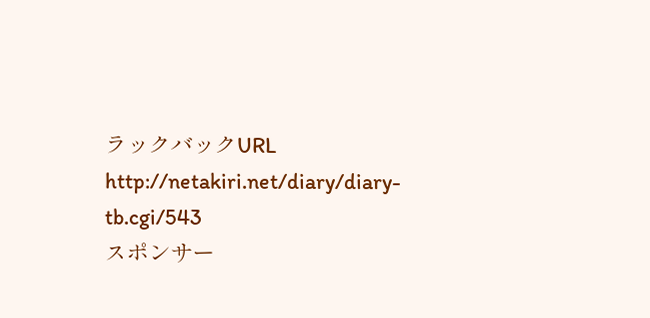ラックバックURL
http://netakiri.net/diary/diary-tb.cgi/543
スポンサー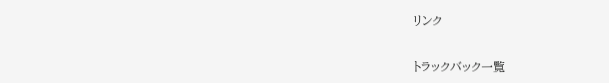リンク


トラックバック一覧